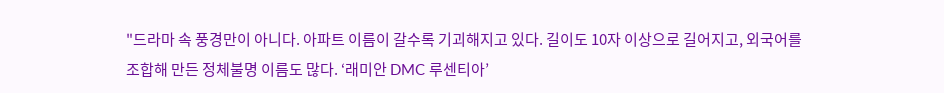"드라마 속 풍경만이 아니다. 아파트 이름이 갈수록 기괴해지고 있다. 길이도 10자 이상으로 길어지고, 외국어를 조합해 만든 정체불명 이름도 많다. ‘래미안 DMC 루센티아’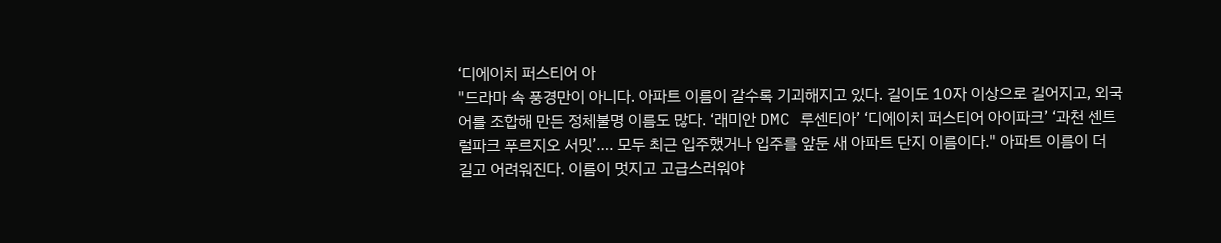‘디에이치 퍼스티어 아
"드라마 속 풍경만이 아니다. 아파트 이름이 갈수록 기괴해지고 있다. 길이도 10자 이상으로 길어지고, 외국어를 조합해 만든 정체불명 이름도 많다. ‘래미안 DMC 루센티아’ ‘디에이치 퍼스티어 아이파크’ ‘과천 센트럴파크 푸르지오 서밋’…. 모두 최근 입주했거나 입주를 앞둔 새 아파트 단지 이름이다." 아파트 이름이 더 길고 어려워진다. 이름이 멋지고 고급스러워야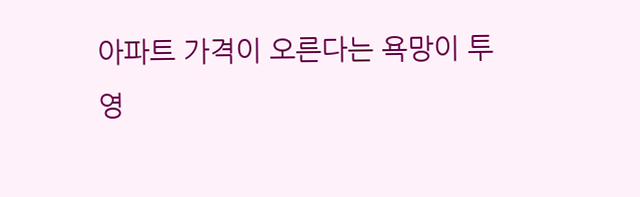아파트 가격이 오른다는 욕망이 투영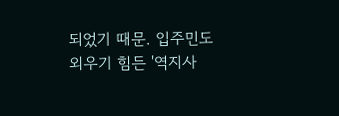되었기 때문. 입주민도 외우기 힘든 '역지사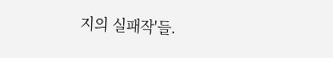지의 실패작'들.